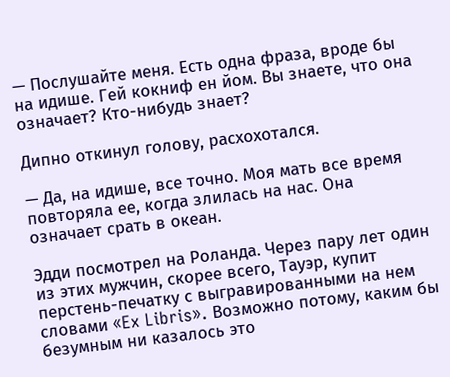— Послушайте меня. Есть одна фраза, вроде бы на идише. Гей кокниф ен йом. Вы знаете, что она означает? Кто-нибудь знает?

Дипно откинул голову, расхохотался.

— Да, на идише, все точно. Моя мать все время повторяла ее, когда злилась на нас. Она означает срать в океан.

Эдди посмотрел на Роланда. Через пару лет один из этих мужчин, скорее всего, Тауэр, купит перстень-печатку с выгравированными на нем словами «Ex Libris». Возможно потому, каким бы безумным ни казалось это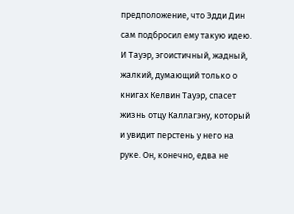предположение, что Эдди Дин сам подбросил ему такую идею. И Тауэр, эгоистичный, жадный, жалкий, думающий только о книгах Келвин Тауэр, спасет жизнь отцу Каллагэну, который и увидит перстень у него на руке. Он, конечно, едва не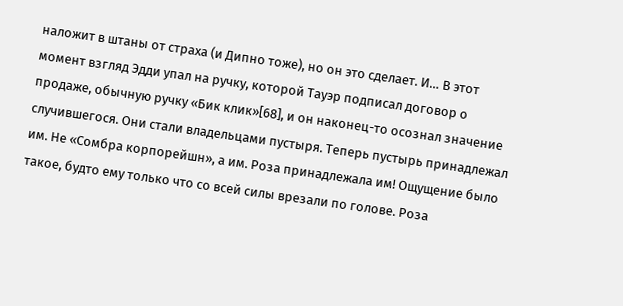наложит в штаны от страха (и Дипно тоже), но он это сделает. И… В этот момент взгляд Эдди упал на ручку, которой Тауэр подписал договор о продаже, обычную ручку «Бик клик»[68], и он наконец-то осознал значение случившегося. Они стали владельцами пустыря. Теперь пустырь принадлежал им. Не «Сомбра корпорейшн», а им. Роза принадлежала им! Ощущение было такое, будто ему только что со всей силы врезали по голове. Роза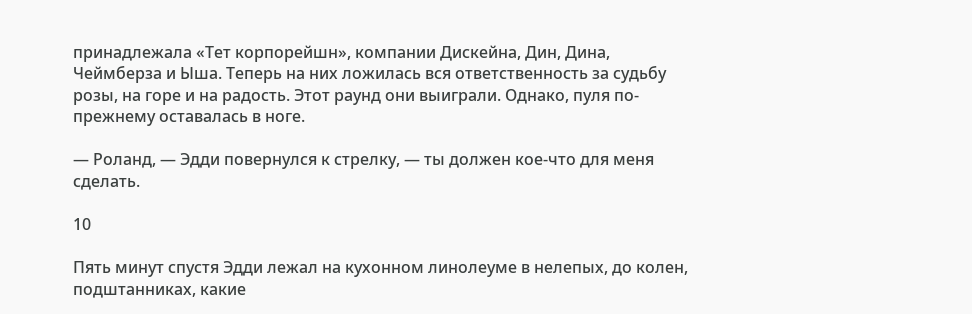принадлежала «Тет корпорейшн», компании Дискейна, Дин, Дина, Чеймберза и Ыша. Теперь на них ложилась вся ответственность за судьбу розы, на горе и на радость. Этот раунд они выиграли. Однако, пуля по-прежнему оставалась в ноге.

— Роланд, — Эдди повернулся к стрелку, — ты должен кое-что для меня сделать.

10

Пять минут спустя Эдди лежал на кухонном линолеуме в нелепых, до колен, подштанниках, какие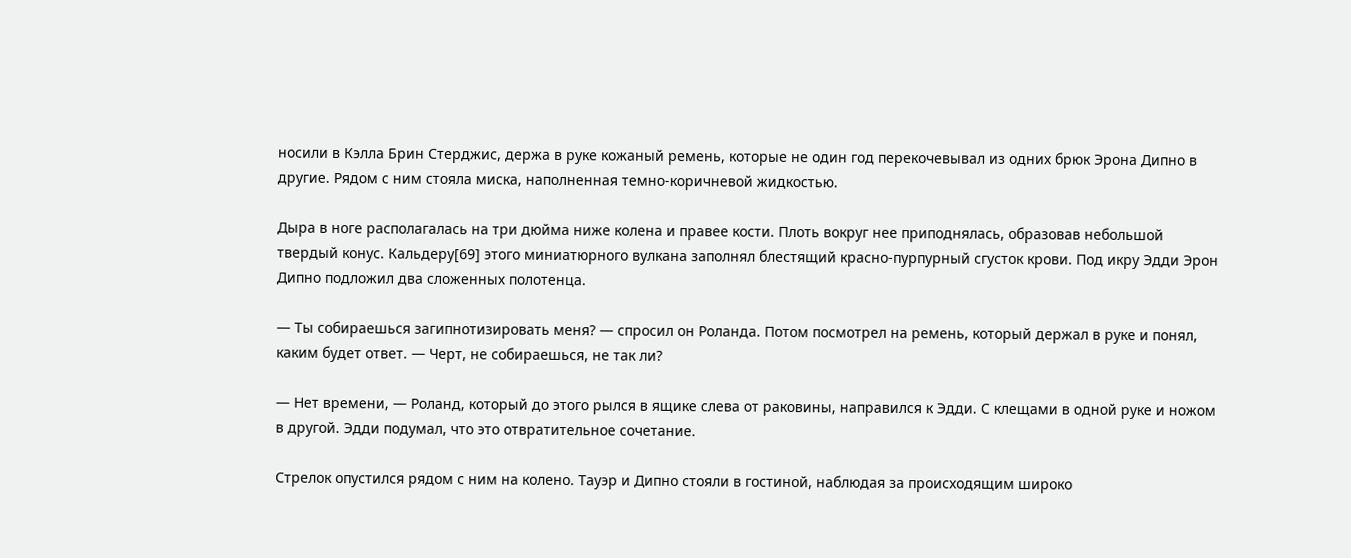носили в Кэлла Брин Стерджис, держа в руке кожаный ремень, которые не один год перекочевывал из одних брюк Эрона Дипно в другие. Рядом с ним стояла миска, наполненная темно-коричневой жидкостью.

Дыра в ноге располагалась на три дюйма ниже колена и правее кости. Плоть вокруг нее приподнялась, образовав небольшой твердый конус. Кальдеру[69] этого миниатюрного вулкана заполнял блестящий красно-пурпурный сгусток крови. Под икру Эдди Эрон Дипно подложил два сложенных полотенца.

— Ты собираешься загипнотизировать меня? — спросил он Роланда. Потом посмотрел на ремень, который держал в руке и понял, каким будет ответ. — Черт, не собираешься, не так ли?

— Нет времени, — Роланд, который до этого рылся в ящике слева от раковины, направился к Эдди. С клещами в одной руке и ножом в другой. Эдди подумал, что это отвратительное сочетание.

Стрелок опустился рядом с ним на колено. Тауэр и Дипно стояли в гостиной, наблюдая за происходящим широко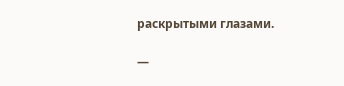раскрытыми глазами.

—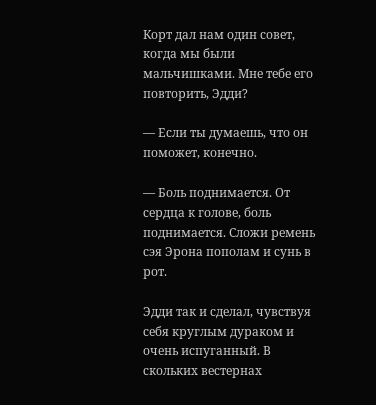Корт дал нам один совет, когда мы были мальчишками. Мне тебе его повторить, Эдди?

— Если ты думаешь, что он поможет, конечно.

— Боль поднимается. От сердца к голове, боль поднимается. Сложи ремень сэя Эрона пополам и сунь в рот.

Эдди так и сделал, чувствуя себя круглым дураком и очень испуганный. В скольких вестернах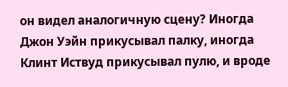он видел аналогичную сцену? Иногда Джон Уэйн прикусывал палку, иногда Клинт Иствуд прикусывал пулю, и вроде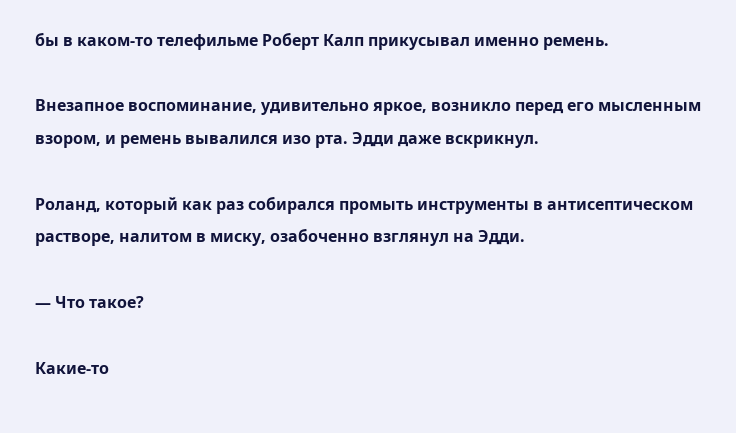бы в каком-то телефильме Роберт Калп прикусывал именно ремень.

Внезапное воспоминание, удивительно яркое, возникло перед его мысленным взором, и ремень вывалился изо рта. Эдди даже вскрикнул.

Роланд, который как раз собирался промыть инструменты в антисептическом растворе, налитом в миску, озабоченно взглянул на Эдди.

— Что такое?

Какие-то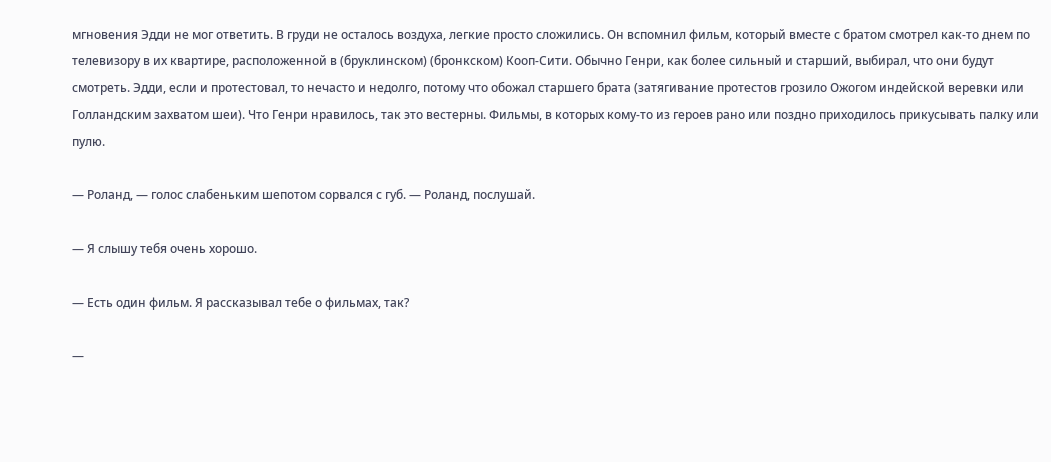мгновения Эдди не мог ответить. В груди не осталось воздуха, легкие просто сложились. Он вспомнил фильм, который вместе с братом смотрел как-то днем по телевизору в их квартире, расположенной в (бруклинском) (бронкском) Кооп-Сити. Обычно Генри, как более сильный и старший, выбирал, что они будут смотреть. Эдди, если и протестовал, то нечасто и недолго, потому что обожал старшего брата (затягивание протестов грозило Ожогом индейской веревки или Голландским захватом шеи). Что Генри нравилось, так это вестерны. Фильмы, в которых кому-то из героев рано или поздно приходилось прикусывать палку или пулю.

— Роланд, — голос слабеньким шепотом сорвался с губ. — Роланд, послушай.

— Я слышу тебя очень хорошо.

— Есть один фильм. Я рассказывал тебе о фильмах, так?

—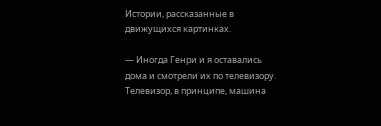Истории, рассказанные в движущихся картинках.

— Иногда Генри и я оставались дома и смотрели их по телевизору. Телевизор, в принципе, машина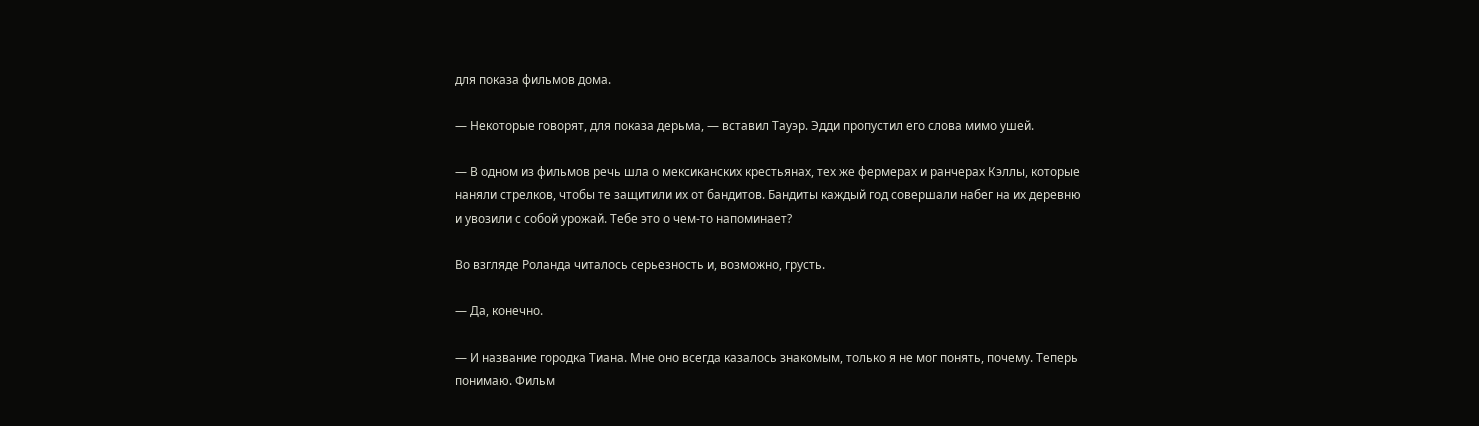для показа фильмов дома.

— Некоторые говорят, для показа дерьма, — вставил Тауэр. Эдди пропустил его слова мимо ушей.

— В одном из фильмов речь шла о мексиканских крестьянах, тех же фермерах и ранчерах Кэллы, которые наняли стрелков, чтобы те защитили их от бандитов. Бандиты каждый год совершали набег на их деревню и увозили с собой урожай. Тебе это о чем-то напоминает?

Во взгляде Роланда читалось серьезность и, возможно, грусть.

— Да, конечно.

— И название городка Тиана. Мне оно всегда казалось знакомым, только я не мог понять, почему. Теперь понимаю. Фильм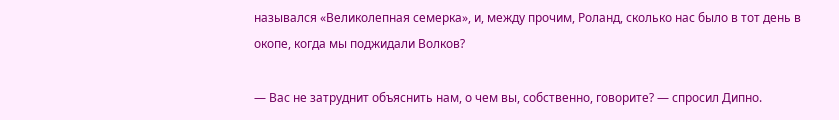назывался «Великолепная семерка», и, между прочим, Роланд, сколько нас было в тот день в окопе, когда мы поджидали Волков?

— Вас не затруднит объяснить нам, о чем вы, собственно, говорите? — спросил Дипно.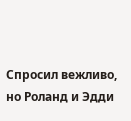Спросил вежливо, но Роланд и Эдди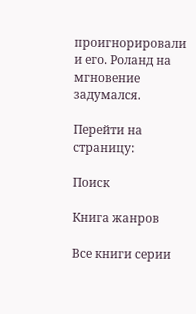проигнорировали и его. Роланд на мгновение задумался.

Перейти на страницу:

Поиск

Книга жанров

Все книги серии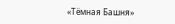«Тёмная Башня»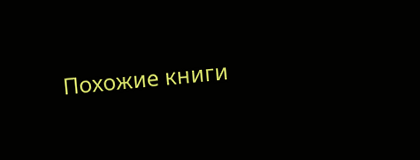Похожие книги